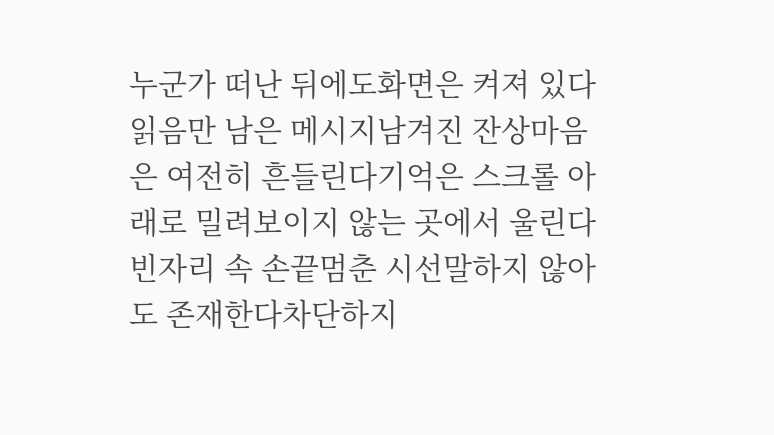누군가 떠난 뒤에도화면은 켜져 있다읽음만 남은 메시지남겨진 잔상마음은 여전히 흔들린다기억은 스크롤 아래로 밀려보이지 않는 곳에서 울린다빈자리 속 손끝멈춘 시선말하지 않아도 존재한다차단하지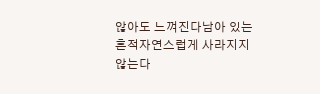않아도 느껴진다남아 있는 흔적자연스럽게 사라지지 않는다